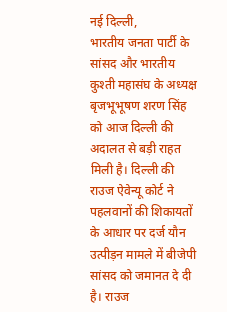नई दिल्ली,
भारतीय जनता पार्टी के सांसद और भारतीय कुश्ती महासंघ के अध्यक्ष बृजभूभूषण शरण सिंह को आज दिल्ली की अदालत से बड़ी राहत मिली है। दिल्ली की राउज ऐवेन्यू कोर्ट ने पहलवानों की शिकायतों के आधार पर दर्ज यौन उत्पीड़न मामले में बीजेपी सांसद को जमानत दे दी है। राउज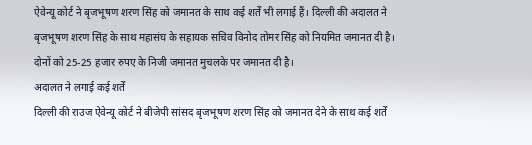ऐवेन्यू कोर्ट ने बृजभूषण शरण सिंह को जमानत के साथ कई शर्तें भी लगाई हैं। दिल्ली की अदालत ने बृजभूषण शरण सिंह के साथ महासंघ के सहायक सचिव विनोद तोमर सिंह को नियमित जमानत दी है। दोनों को 25-25 हजार रुपए के निजी जमानत मुचलके पर जमानत दी है।
अदालत ने लगाई कई शर्तें
दिल्ली की राउज ऐवेन्यू कोर्ट ने बीजेपी सांसद बृजभूषण शरण सिंह को जमानत देने के साथ कई शर्तें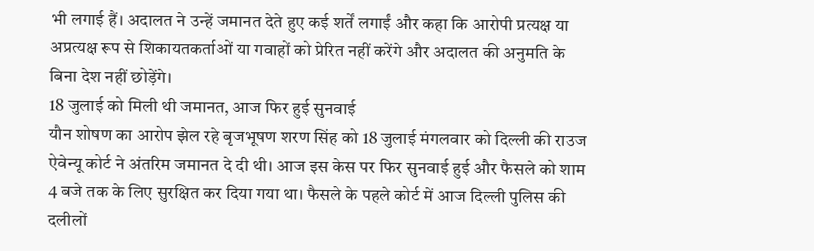भी लगाई हैं। अदालत ने उन्हें जमानत देते हुए कई शर्तें लगाईं और कहा कि आरोपी प्रत्यक्ष या अप्रत्यक्ष रूप से शिकायतकर्ताओं या गवाहों को प्रेरित नहीं करेंगे और अदालत की अनुमति के बिना देश नहीं छोड़ेंगे।
18 जुलाई को मिली थी जमानत, आज फिर हुई सुनवाई
यौन शोषण का आरोप झेल रहे बृजभूषण शरण सिंह को 18 जुलाई मंगलवार को दिल्ली की राउज ऐवेन्यू कोर्ट ने अंतरिम जमानत दे दी थी। आज इस केस पर फिर सुनवाई हुई और फैसले को शाम 4 बजे तक के लिए सुरक्षित कर दिया गया था। फैसले के पहले कोर्ट में आज दिल्ली पुलिस की दलीलों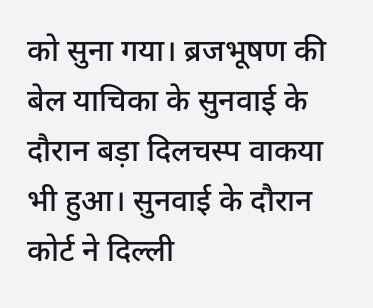को सुना गया। ब्रजभूषण की बेल याचिका के सुनवाई के दौरान बड़ा दिलचस्प वाकया भी हुआ। सुनवाई के दौरान कोर्ट ने दिल्ली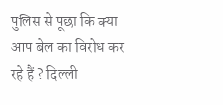पुलिस से पूछा कि क्या आप बेल का विरोध कर रहे हैं ? दिल्ली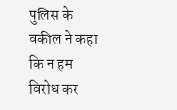पुलिस के वकील ने कहा कि न हम विरोध कर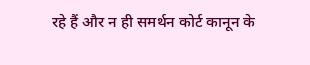रहे हैं और न ही समर्थन कोर्ट कानून के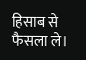हिसाब से फैसला ले।